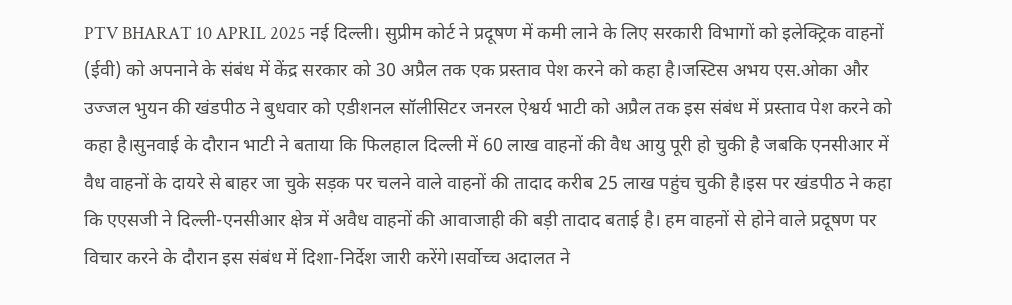PTV BHARAT 10 APRIL 2025 नई दिल्ली। सुप्रीम कोर्ट ने प्रदूषण में कमी लाने के लिए सरकारी विभागों को इलेक्ट्रिक वाहनों (ईवी) को अपनाने के संबंध में केंद्र सरकार को 30 अप्रैल तक एक प्रस्ताव पेश करने को कहा है।जस्टिस अभय एस.ओका और उज्जल भुयन की खंडपीठ ने बुधवार को एडीशनल सॉलीसिटर जनरल ऐश्वर्य भाटी को अप्रैल तक इस संबंध में प्रस्ताव पेश करने को कहा है।सुनवाई के दौरान भाटी ने बताया कि फिलहाल दिल्ली में 60 लाख वाहनों की वैध आयु पूरी हो चुकी है जबकि एनसीआर में वैध वाहनों के दायरे से बाहर जा चुके सड़क पर चलने वाले वाहनों की तादाद करीब 25 लाख पहुंच चुकी है।इस पर खंडपीठ ने कहा कि एएसजी ने दिल्ली-एनसीआर क्षेत्र में अवैध वाहनों की आवाजाही की बड़ी तादाद बताई है। हम वाहनों से होने वाले प्रदूषण पर विचार करने के दौरान इस संबंध में दिशा-निर्देश जारी करेंगे।सर्वोच्च अदालत ने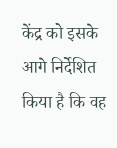केंद्र को इसके आगे निर्देशित किया है कि वह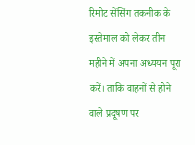रिमोट सेंसिंग तकनीक के इस्तेमाल को लेकर तीन महीने में अपना अध्ययन पूरा करें। ताकि वाहनों से होने वाले प्रदूषण पर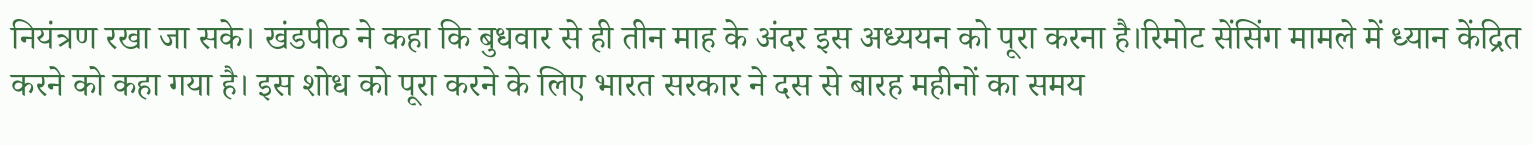नियंत्रण रखा जा सके। खंडपीठ ने कहा कि बुधवार से ही तीन माह के अंदर इस अध्ययन को पूरा करना है।रिमोट सेंसिंग मामले में ध्यान केंद्रित करने को कहा गया है। इस शोध को पूरा करने के लिए भारत सरकार ने दस से बारह महीनों का समय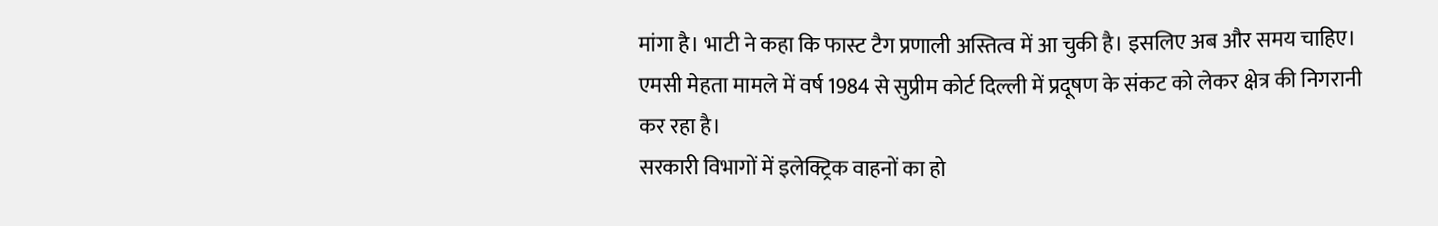मांगा है। भाटी ने कहा कि फास्ट टैग प्रणाली अस्तित्व में आ चुकी है। इसलिए अब और समय चाहिए। एमसी मेहता मामले में वर्ष 1984 से सुप्रीम कोर्ट दिल्ली में प्रदूषण के संकट को लेकर क्षेत्र की निगरानी कर रहा है।
सरकारी विभागों में इलेक्ट्रिक वाहनों का हो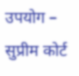उपयोग – सुप्रीम कोर्ट